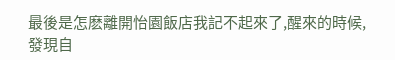最後是怎麽離開怡園飯店我記不起來了,醒來的時候,發現自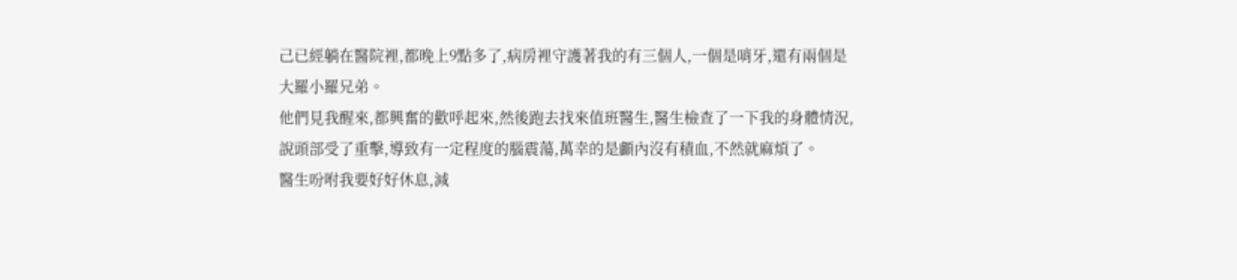己已經躺在醫院裡,都晚上9點多了,病房裡守護著我的有三個人,一個是哨牙,還有兩個是大羅小羅兄弟。
他們見我醒來,都興奮的歡呼起來,然後跑去找來值班醫生,醫生檢查了一下我的身體情況,說頭部受了重擊,導致有一定程度的腦震蕩,萬幸的是顱內沒有積血,不然就麻煩了。
醫生吩咐我要好好休息,減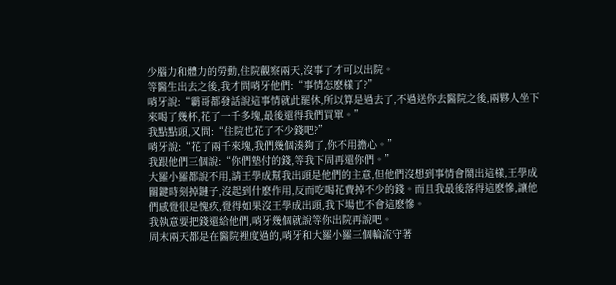少腦力和體力的勞動,住院觀察兩天,沒事了才可以出院。
等醫生出去之後,我才問哨牙他們:“事情怎麽樣了?”
哨牙說:“霸哥都發話說這事情就此罷休,所以算是過去了,不過送你去醫院之後,兩夥人坐下來喝了幾杯,花了一千多塊,最後還得我們買單。”
我點點頭,又問:“住院也花了不少錢吧?”
哨牙說:“花了兩千來塊,我們幾個湊夠了,你不用擔心。”
我跟他們三個說:“你們墊付的錢,等我下周再還你們。”
大羅小羅都說不用,請王學成幫我出頭是他們的主意,但他們沒想到事情會鬧出這樣,王學成關鍵時刻掉鏈子,沒起到什麽作用,反而吃喝花費掉不少的錢。而且我最後落得這麽慘,讓他們感覺很是愧疚,覺得如果沒王學成出頭,我下場也不會這麽慘。
我執意要把錢還給他們,哨牙幾個就說等你出院再說吧。
周末兩天都是在醫院裡度過的,哨牙和大羅小羅三個輪流守著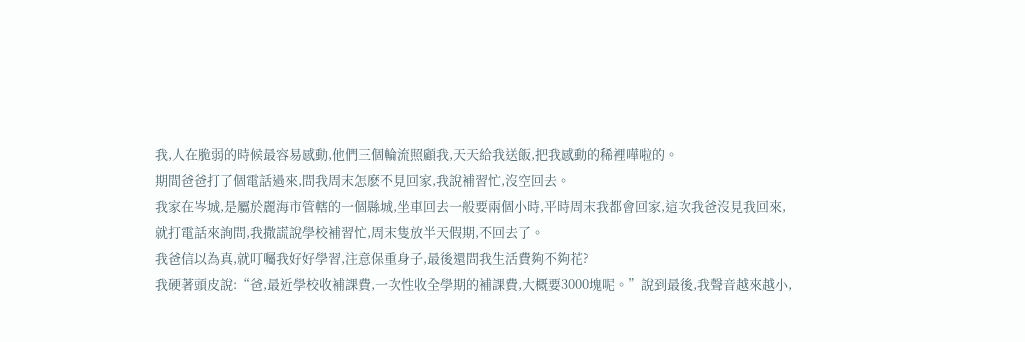我,人在脆弱的時候最容易感動,他們三個輪流照顧我,天天給我送飯,把我感動的稀裡嘩啦的。
期間爸爸打了個電話過來,問我周末怎麽不見回家,我說補習忙,沒空回去。
我家在岑城,是屬於麗海市管轄的一個縣城,坐車回去一般要兩個小時,平時周末我都會回家,這次我爸沒見我回來,就打電話來詢問,我撒謊說學校補習忙,周末隻放半天假期,不回去了。
我爸信以為真,就叮囑我好好學習,注意保重身子,最後還問我生活費夠不夠花?
我硬著頭皮說:“爸,最近學校收補課費,一次性收全學期的補課費,大概要3000塊呢。”說到最後,我聲音越來越小,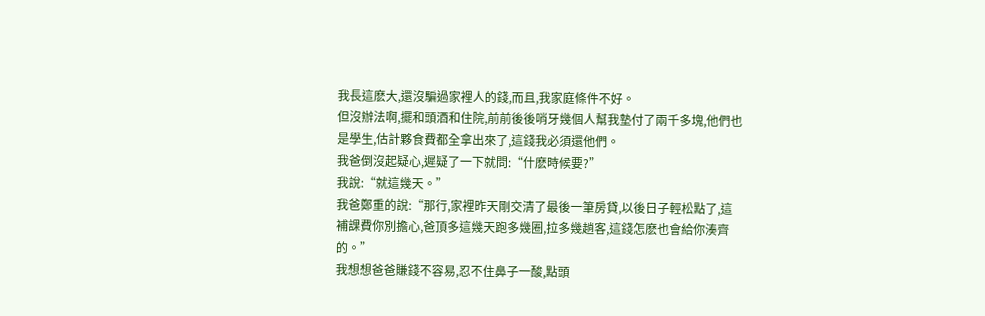我長這麽大,還沒騙過家裡人的錢,而且,我家庭條件不好。
但沒辦法啊,擺和頭酒和住院,前前後後哨牙幾個人幫我墊付了兩千多塊,他們也是學生,估計夥食費都全拿出來了,這錢我必須還他們。
我爸倒沒起疑心,遲疑了一下就問:“什麽時候要?”
我說:“就這幾天。”
我爸鄭重的說:“那行,家裡昨天剛交清了最後一筆房貸,以後日子輕松點了,這補課費你別擔心,爸頂多這幾天跑多幾圈,拉多幾趟客,這錢怎麽也會給你湊齊的。”
我想想爸爸賺錢不容易,忍不住鼻子一酸,點頭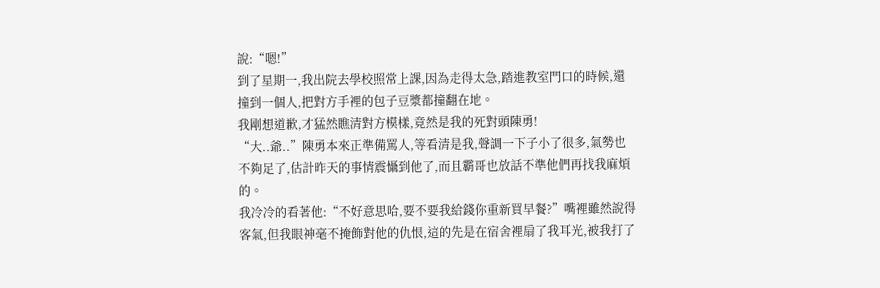說:“嗯!”
到了星期一,我出院去學校照常上課,因為走得太急,踏進教室門口的時候,還撞到一個人,把對方手裡的包子豆漿都撞翻在地。
我剛想道歉,才猛然瞧清對方模樣,竟然是我的死對頭陳勇!
“大..爺..”陳勇本來正準備罵人,等看清是我,聲調一下子小了很多,氣勢也不夠足了,估計昨天的事情震懾到他了,而且霸哥也放話不準他們再找我麻煩的。
我冷冷的看著他:“不好意思哈,要不要我給錢你重新買早餐?”嘴裡雖然說得客氣,但我眼神毫不掩飾對他的仇恨,這的先是在宿舍裡扇了我耳光,被我打了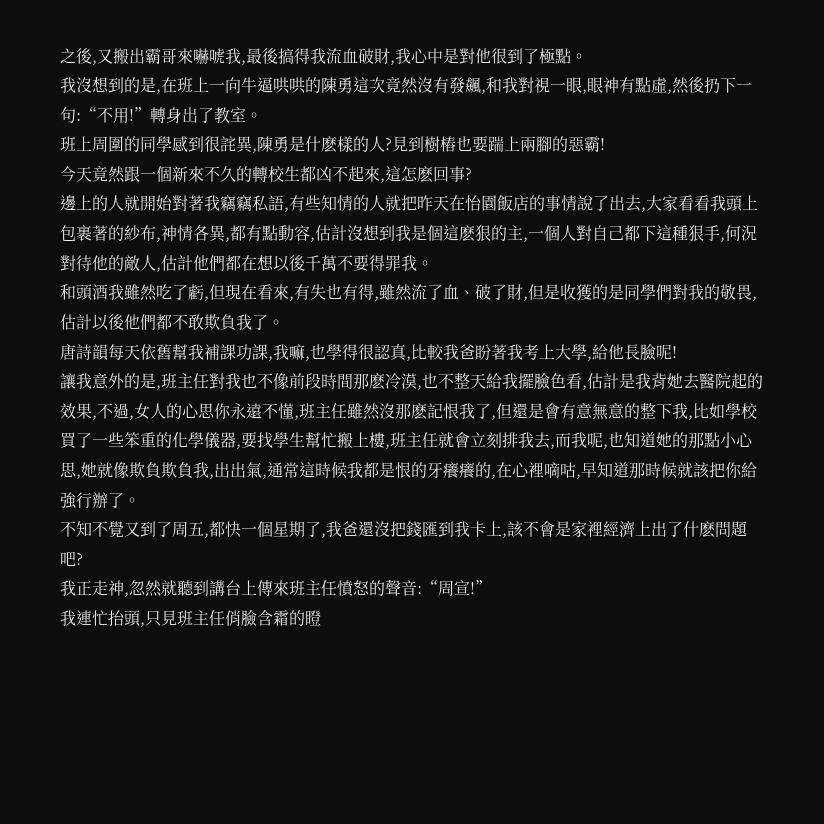之後,又搬出霸哥來嚇唬我,最後搞得我流血破財,我心中是對他很到了極點。
我沒想到的是,在班上一向牛逼哄哄的陳勇這次竟然沒有發飆,和我對視一眼,眼神有點虛,然後扔下一句:“不用!”轉身出了教室。
班上周圍的同學感到很詫異,陳勇是什麽樣的人?見到樹樁也要踹上兩腳的惡霸!
今天竟然跟一個新來不久的轉校生都凶不起來,這怎麽回事?
邊上的人就開始對著我竊竊私語,有些知情的人就把昨天在怡園飯店的事情說了出去,大家看看我頭上包裹著的紗布,神情各異,都有點動容,估計沒想到我是個這麽狠的主,一個人對自己都下這種狠手,何況對待他的敵人,估計他們都在想以後千萬不要得罪我。
和頭酒我雖然吃了虧,但現在看來,有失也有得,雖然流了血、破了財,但是收獲的是同學們對我的敬畏,估計以後他們都不敢欺負我了。
唐詩韻每天依舊幫我補課功課,我嘛,也學得很認真,比較我爸盼著我考上大學,給他長臉呢!
讓我意外的是,班主任對我也不像前段時間那麽冷漠,也不整天給我擺臉色看,估計是我背她去醫院起的效果,不過,女人的心思你永遠不懂,班主任雖然沒那麽記恨我了,但還是會有意無意的整下我,比如學校買了一些笨重的化學儀器,要找學生幫忙搬上樓,班主任就會立刻排我去,而我呢,也知道她的那點小心思,她就像欺負欺負我,出出氣,通常這時候我都是恨的牙癢癢的,在心裡嘀咕,早知道那時候就該把你給強行辦了。
不知不覺又到了周五,都快一個星期了,我爸還沒把錢匯到我卡上,該不會是家裡經濟上出了什麽問題吧?
我正走神,忽然就聽到講台上傳來班主任憤怒的聲音:“周宣!”
我連忙抬頭,只見班主任俏臉含霜的瞪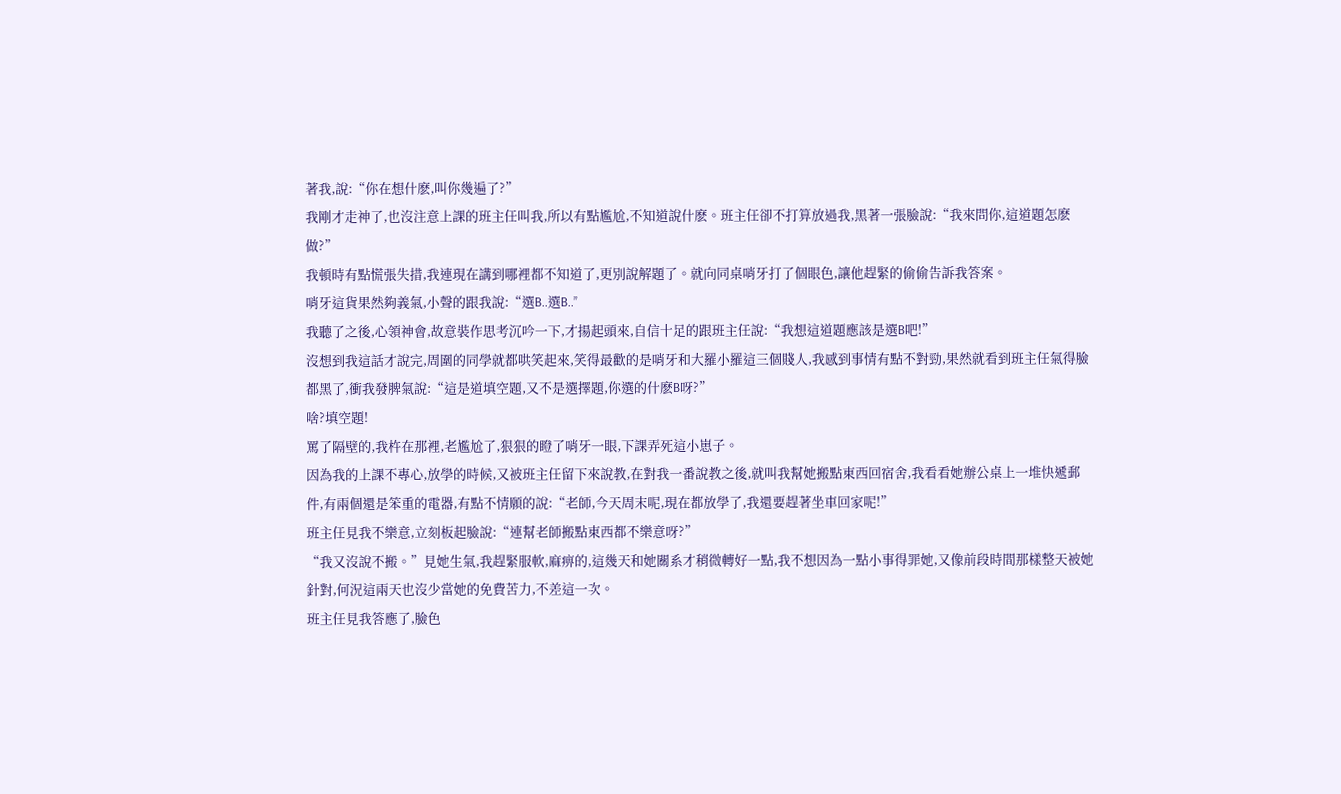著我,說:“你在想什麽,叫你幾遍了?”
我剛才走神了,也沒注意上課的班主任叫我,所以有點尷尬,不知道說什麽。班主任卻不打算放過我,黑著一張臉說:“我來問你,這道題怎麽做?”
我頓時有點慌張失措,我連現在講到哪裡都不知道了,更別說解題了。就向同桌哨牙打了個眼色,讓他趕緊的偷偷告訴我答案。
哨牙這貨果然夠義氣,小聲的跟我說:“選B..選B..”
我聽了之後,心領神會,故意裝作思考沉吟一下,才揚起頭來,自信十足的跟班主任說:“我想這道題應該是選B吧!”
沒想到我這話才說完,周圍的同學就都哄笑起來,笑得最歡的是哨牙和大羅小羅這三個賤人,我感到事情有點不對勁,果然就看到班主任氣得臉都黑了,衝我發脾氣說:“這是道填空題,又不是選擇題,你選的什麽B呀?”
啥?填空題!
罵了隔壁的,我杵在那裡,老尷尬了,狠狠的瞪了哨牙一眼,下課弄死這小崽子。
因為我的上課不專心,放學的時候,又被班主任留下來說教,在對我一番說教之後,就叫我幫她搬點東西回宿舍,我看看她辦公桌上一堆快遞郵件,有兩個還是笨重的電器,有點不情願的說:“老師,今天周末呢,現在都放學了,我還要趕著坐車回家呢!”
班主任見我不樂意,立刻板起臉說:“連幫老師搬點東西都不樂意呀?”
“我又沒說不搬。”見她生氣,我趕緊服軟,麻痹的,這幾天和她關系才稍微轉好一點,我不想因為一點小事得罪她,又像前段時間那樣整天被她針對,何況這兩天也沒少當她的免費苦力,不差這一次。
班主任見我答應了,臉色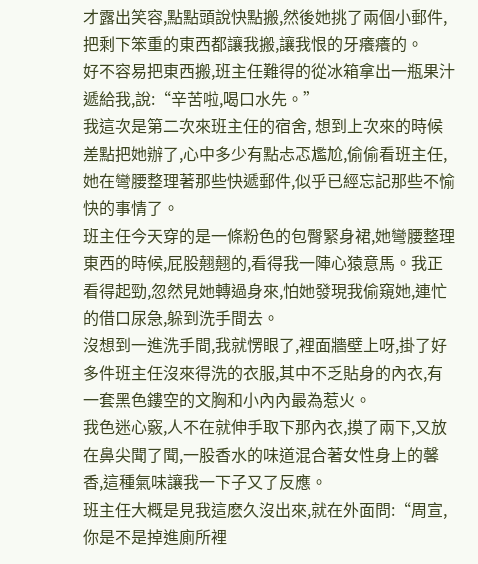才露出笑容,點點頭說快點搬,然後她挑了兩個小郵件,把剩下笨重的東西都讓我搬,讓我恨的牙癢癢的。
好不容易把東西搬,班主任難得的從冰箱拿出一瓶果汁遞給我,說:“辛苦啦,喝口水先。”
我這次是第二次來班主任的宿舍, 想到上次來的時候差點把她辦了,心中多少有點忐忑尷尬,偷偷看班主任,她在彎腰整理著那些快遞郵件,似乎已經忘記那些不愉快的事情了。
班主任今天穿的是一條粉色的包臀緊身裙,她彎腰整理東西的時候,屁股翹翹的,看得我一陣心猿意馬。我正看得起勁,忽然見她轉過身來,怕她發現我偷窺她,連忙的借口尿急,躲到洗手間去。
沒想到一進洗手間,我就愣眼了,裡面牆壁上呀,掛了好多件班主任沒來得洗的衣服,其中不乏貼身的內衣,有一套黑色鏤空的文胸和小內內最為惹火。
我色迷心竅,人不在就伸手取下那內衣,摸了兩下,又放在鼻尖聞了聞,一股香水的味道混合著女性身上的馨香,這種氣味讓我一下子又了反應。
班主任大概是見我這麽久沒出來,就在外面問:“周宣,你是不是掉進廁所裡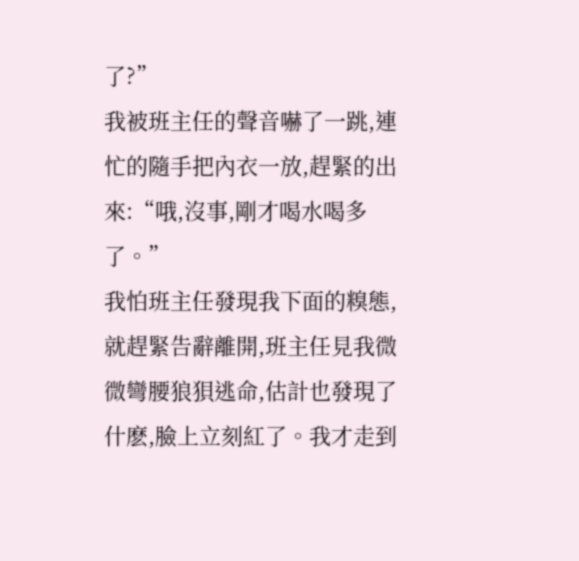了?”
我被班主任的聲音嚇了一跳,連忙的隨手把內衣一放,趕緊的出來:“哦,沒事,剛才喝水喝多了。”
我怕班主任發現我下面的糗態,就趕緊告辭離開,班主任見我微微彎腰狼狽逃命,估計也發現了什麽,臉上立刻紅了。我才走到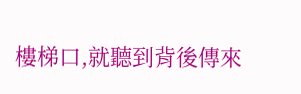樓梯口,就聽到背後傳來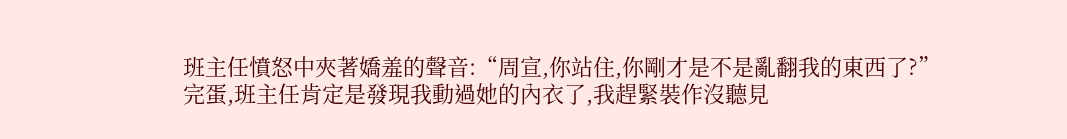班主任憤怒中夾著嬌羞的聲音:“周宣,你站住,你剛才是不是亂翻我的東西了?”
完蛋,班主任肯定是發現我動過她的內衣了,我趕緊裝作沒聽見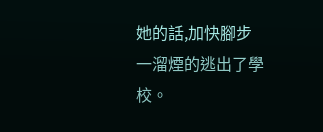她的話,加快腳步一溜煙的逃出了學校。